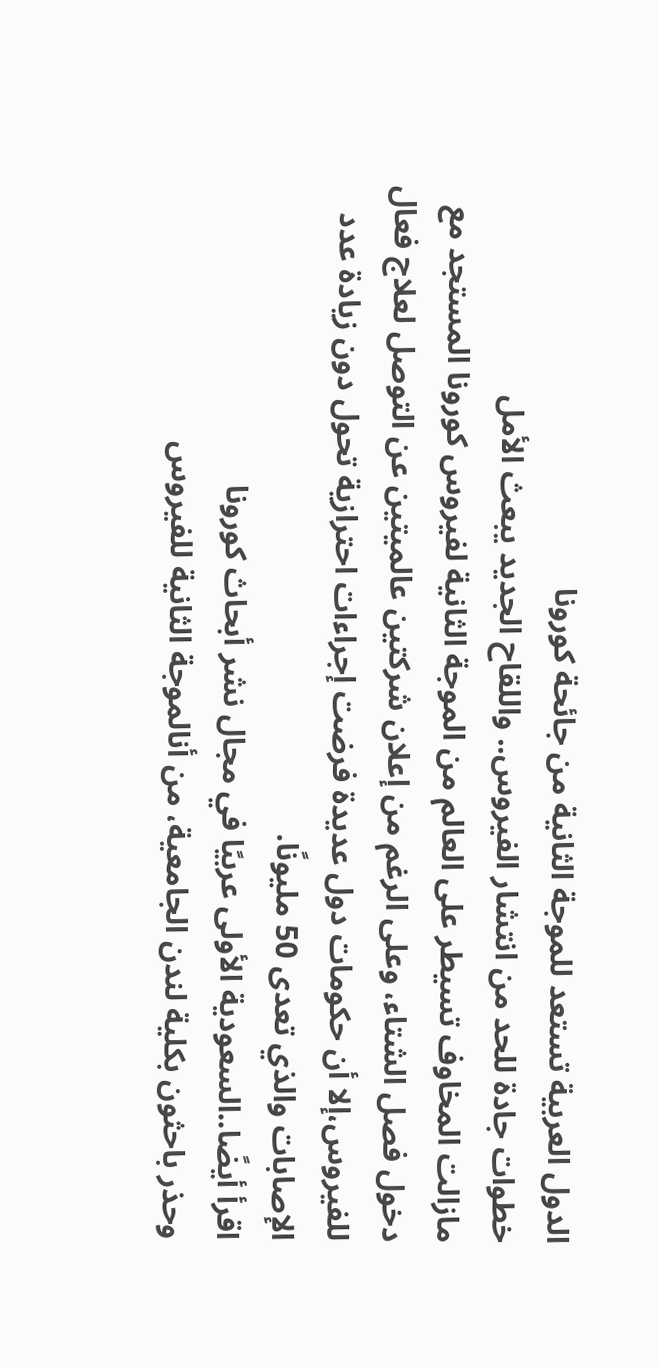الدول العربية تستعد للموجة الثانية من جائحة كورونا
خطوات جادة للحد من انتشار الفيروس.. واللقاح الجديد يبعث الأمل
مازالت المخاوف تسيطر على العالم من الموجة الثانية لفيروس كورونا المستجد مع دخول فصل الشتاء، وعلى الرغم من إعلان شركتين عالميتين عن التوصل لعلاج فعال للفيروس،إلا أن حكومات دول عديدة فرضت إجراءات احترازية تحول دون زيادة عدد الإصابات والذي تعدى 50 مليونًا.
اقرأ أيضًا..السعودية الأولى عربيًا في مجال نشر أبحاث كورونا
وحذر باحثون بكلية لندن الجامعية، من أنالموجة الثانية للفيروس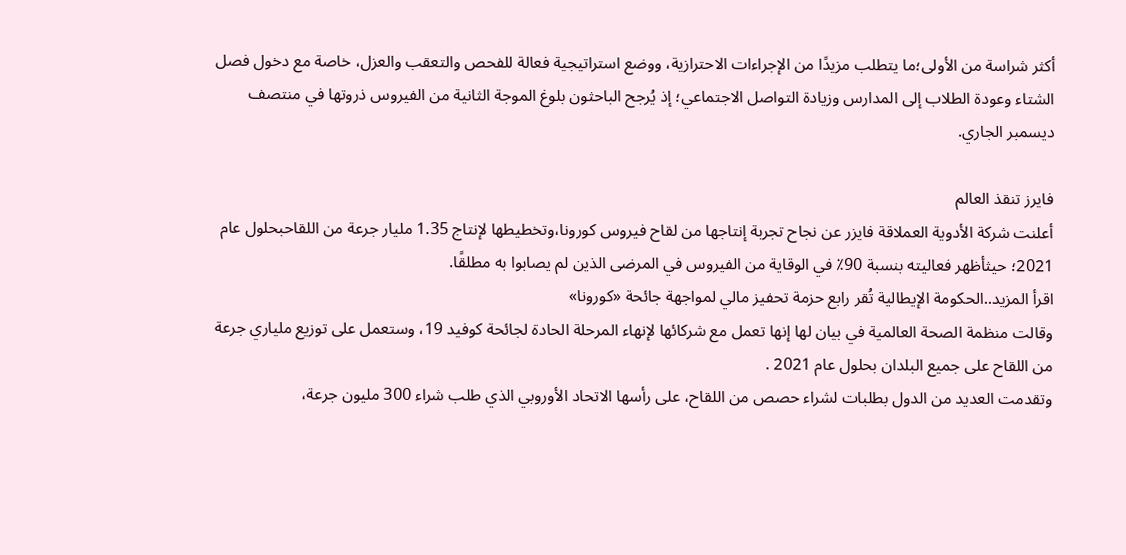أكثر شراسة من الأولى؛ما يتطلب مزيدًا من الإجراءات الاحترازية، ووضع استراتيجية فعالة للفحص والتعقب والعزل، خاصة مع دخول فصل الشتاء وعودة الطلاب إلى المدارس وزيادة التواصل الاجتماعي؛ إذ يُرجح الباحثون بلوغ الموجة الثانية من الفيروس ذروتها في منتصف ديسمبر الجاري.

فايرز تنقذ العالم
أعلنت شركة الأدوية العملاقة فايزر عن نجاح تجربة إنتاجها من لقاح فيروس كورونا،وتخطيطها لإنتاج 1.35 مليار جرعة من اللقاحبحلول عام 2021؛ حيثأظهر فعاليته بنسبة 90٪ في الوقاية من الفيروس في المرضى الذين لم يصابوا به مطلقًا.
اقرأ المزيد..الحكومة الإيطالية تُقر رابع حزمة تحفيز مالي لمواجهة جائحة «كورونا»
وقالت منظمة الصحة العالمية في بيان لها إنها تعمل مع شركائها لإنهاء المرحلة الحادة لجائحة كوفيد 19، وستعمل على توزيع ملياري جرعة من اللقاح على جميع البلدان بحلول عام 2021 .
وتقدمت العديد من الدول بطلبات لشراء حصص من اللقاح، على رأسها الاتحاد الأوروبي الذي طلب شراء 300 مليون جرعة،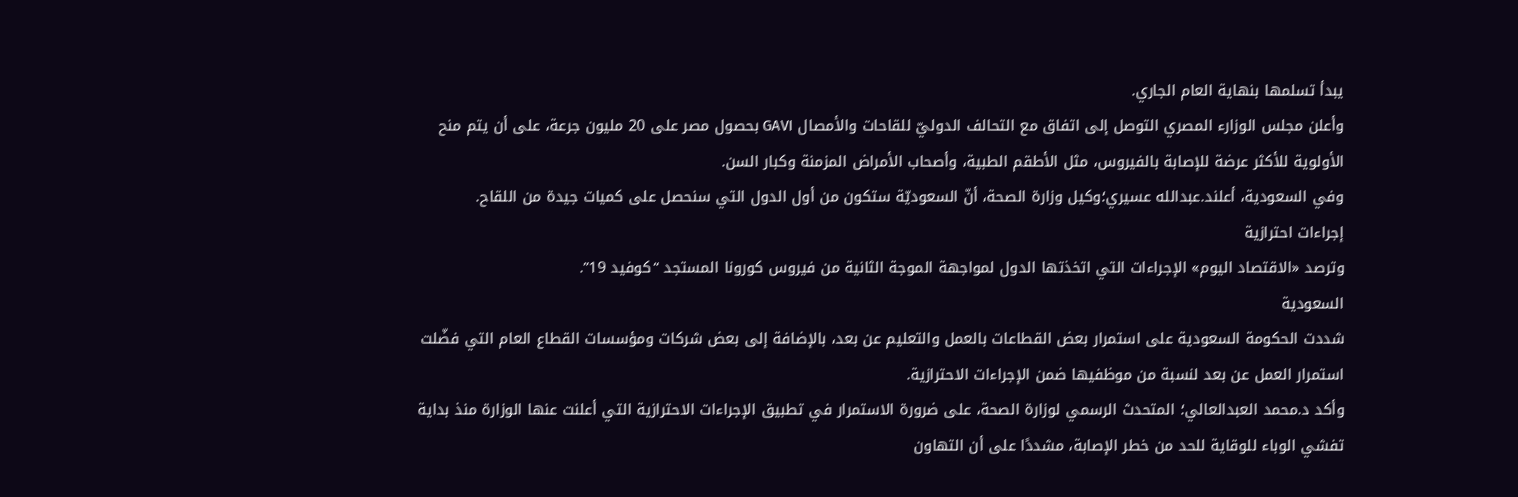يبدأ تسلمها بنهاية العام الجاري.
وأعلن مجلس الوزارء المصري التوصل إلى اتفاق مع التحالف الدوليّ للقاحات والأمصال GAVI بحصول مصر على 20 مليون جرعة، على أن يتم منح الأولوية للأكثر عرضة للإصابة بالفيروس، مثل الأطقم الطبية، وأصحاب الأمراض المزمنة وكبار السن.
وفي السعودية، أعلند.عبدالله عسيري؛وكيل وزارة الصحة، أنّ السعوديّة ستكون من أول الدول التي سنحصل على كميات جيدة من اللقاح.
إجراءات احترازية
وترصد «الاقتصاد اليوم» الإجراءات التي اتخذتها الدول لمواجهة الموجة الثانية من فيروس كورونا المستجد “كوفيد 19”.
السعودية
شددت الحكومة السعودية على استمرار بعض القطاعات بالعمل والتعليم عن بعد، بالإضافة إلى بعض شركات ومؤسسات القطاع العام التي فضّلت استمرار العمل عن بعد لنسبة من موظفيها ضمن الإجراءات الاحترازية.
وأكد د.محمد العبدالعالي؛ المتحدث الرسمي لوزارة الصحة، على ضرورة الاستمرار في تطبيق الإجراءات الاحترازية التي أعلنت عنها الوزارة منذ بداية تفشي الوباء للوقاية للحد من خطر الإصابة، مشددًا على أن التهاون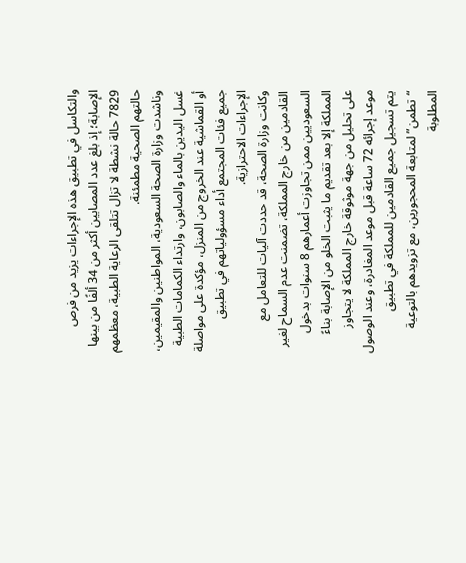والتكاسل في تطبيق هذه الإجراءات يزيد من فرص الإصابة؛ إذ بلغ عدد المصابين أكثر من 34 ألفًا من بينها 7829 حالة نشطة لا تزال تتلقى الرعاية الطبية، معظمهم حالتهم الصحية مطمئنة.
وناشدت وزارة الصحة السعودية، المواطنين والمقيمين، غسل اليدين بالماء والصابون، وارتداء الكمامات الطبية أو القماشية عند الخروج من المنزل، مؤكدة على مواصلة جميع فئات المجتمع أداء مسؤولياتهم في تطبيق الإجراءات الاحترازية.
وكانت وزارة الصحة، قد حددت آليات للتعامل مع القادمين من خارج المملكة، تضمنت عدم السماح لغير السعوديين ممن تجاوزت أعمارهم 8 سنوات بدخول المملكة إلا بعد تقديم ما يثبت الخلو من الإصابة بناءً على تحليل من جهة موثوقة خارج المملكة لا يتجاوز موعد إجرائه 72 ساعة قبل موعد المغادرة، وعند الوصول يتم تسجيل جميع القادمين للمملكة في تطبيق “تطمن” لمتابعة المحجورين، مع تزويدهم بالتوعية المطلوبة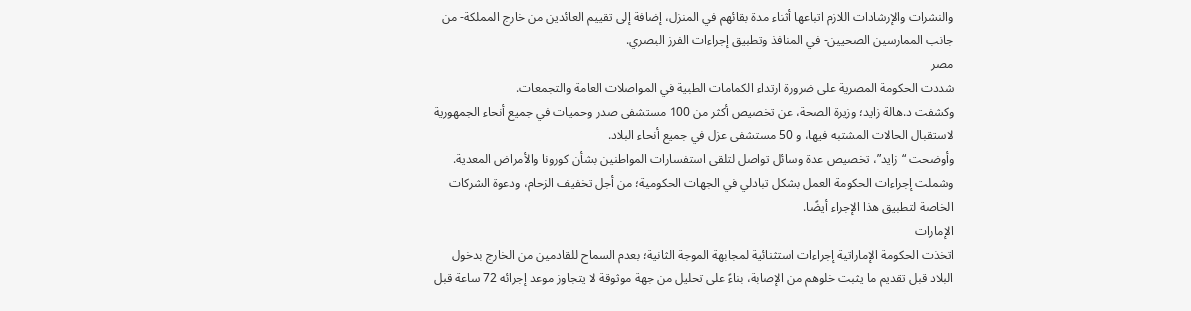والنشرات والإرشادات اللازم اتباعها أثناء مدة بقائهم في المنزل، إضافة إلى تقييم العائدين من خارج المملكة- من جانب الممارسين الصحيين- في المنافذ وتطبيق إجراءات الفرز البصري.
مصر
شددت الحكومة المصرية على ضرورة ارتداء الكمامات الطبية في المواصلات العامة والتجمعات.
وكشفت د.هالة زايد؛ وزيرة الصحة، عن تخصيص أكثر من 100 مستشفى صدر وحميات في جميع أنحاء الجمهورية لاستقبال الحالات المشتبه فيها، و 50 مستشفى عزل في جميع أنحاء البلاد.
وأوضحت “زايد”، تخصيص عدة وسائل تواصل لتلقى استفسارات المواطنين بشأن كورونا والأمراض المعدية.
وشملت إجراءات الحكومة العمل بشكل تبادلي في الجهات الحكومية؛ من أجل تخفيف الزحام، ودعوة الشركات الخاصة لتطبيق هذا الإجراء أيضًا.
الإمارات
اتخذت الحكومة الإماراتية إجراءات استثنائية لمجابهة الموجة الثانية؛ بعدم السماح للقادمين من الخارج بدخول البلاد قبل تقديم ما يثبت خلوهم من الإصابة، بناءً على تحليل من جهة موثوقة لا يتجاوز موعد إجرائه 72 ساعة قبل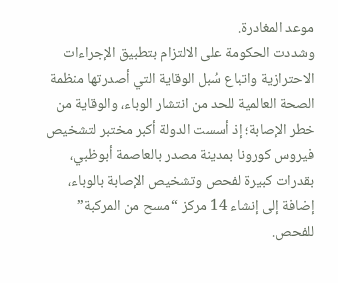موعد المغادرة.
وشددت الحكومة على الالتزام بتطبيق الإجراءات الاحترازية واتباع سُبل الوقاية التي أصدرتها منظمة الصحة العالمية للحد من انتشار الوباء، والوقاية من خطر الإصابة؛ إذ أسست الدولة أكبر مختبر لتشخيص فيروس كورونا بمدينة مصدر بالعاصمة أبوظبي، بقدرات كبيرة لفحص وتشخيص الإصابة بالوباء، إضافة إلى إنشاء 14 مركز “مسح من المركبة” للفحص.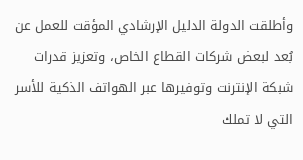وأطلقت الدولة الدليل الإرشادي المؤقت للعمل عن بُعد لبعض شركات القطاع الخاص، وتعزيز قدرات شبكة الإنترنت وتوفيرها عبر الهواتف الذكية للأسر التي لا تملك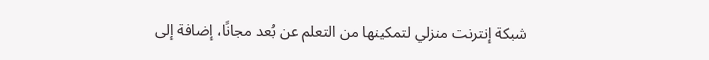شبكة إنترنت منزلي لتمكينها من التعلم عن بُعد مجانًا، إضافة إلى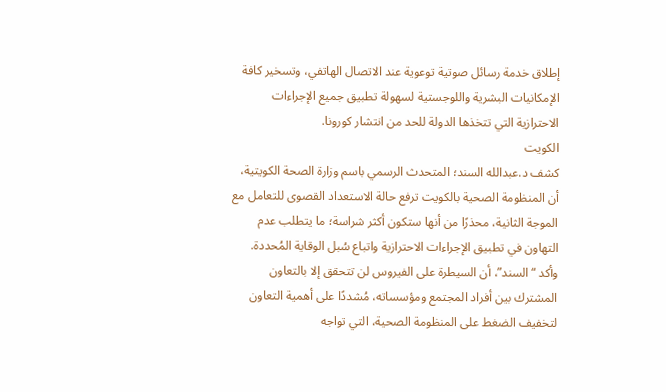إطلاق خدمة رسائل صوتية توعوية عند الاتصال الهاتفي، وتسخير كافة الإمكانيات البشرية واللوجستية لسهولة تطبيق جميع الإجراءات الاحترازية التي تتخذها الدولة للحد من انتشار كورونا.
الكويت
كشف د.عبدالله السند؛ المتحدث الرسمي باسم وزارة الصحة الكويتية، أن المنظومة الصحية بالكويت ترفع حالة الاستعداد القصوى للتعامل مع الموجة الثانية، محذرًا من أنها ستكون أكثر شراسة؛ ما يتطلب عدم التهاون في تطبيق الإجراءات الاحترازية واتباع سُبل الوقاية المُحددة.
وأكد “السند”، أن السيطرة على الفيروس لن تتحقق إلا بالتعاون المشترك بين أفراد المجتمع ومؤسساته، مُشددًا على أهمية التعاون لتخفيف الضغط على المنظومة الصحية، التي تواجه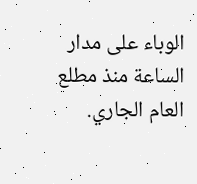الوباء على مدار الساعة منذ مطلع العام الجاري.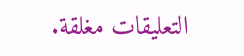التعليقات مغلقة.